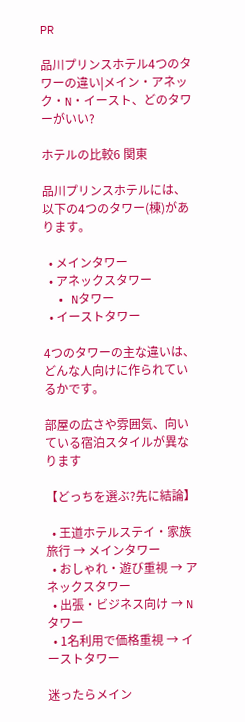PR

品川プリンスホテル4つのタワーの違い|メイン・アネック・N・イースト、どのタワーがいい?

ホテルの比較6 関東

品川プリンスホテルには、以下の4つのタワー(棟)があります。

  • メインタワー
  • アネックスタワー
  • Nタワー
  • イーストタワー

4つのタワーの主な違いは、どんな人向けに作られているかです。

部屋の広さや雰囲気、向いている宿泊スタイルが異なります

【どっちを選ぶ?先に結論】

  • 王道ホテルステイ・家族旅行 → メインタワー
  • おしゃれ・遊び重視 → アネックスタワー
  • 出張・ビジネス向け → Nタワー
  • 1名利用で価格重視 → イーストタワー

迷ったらメイン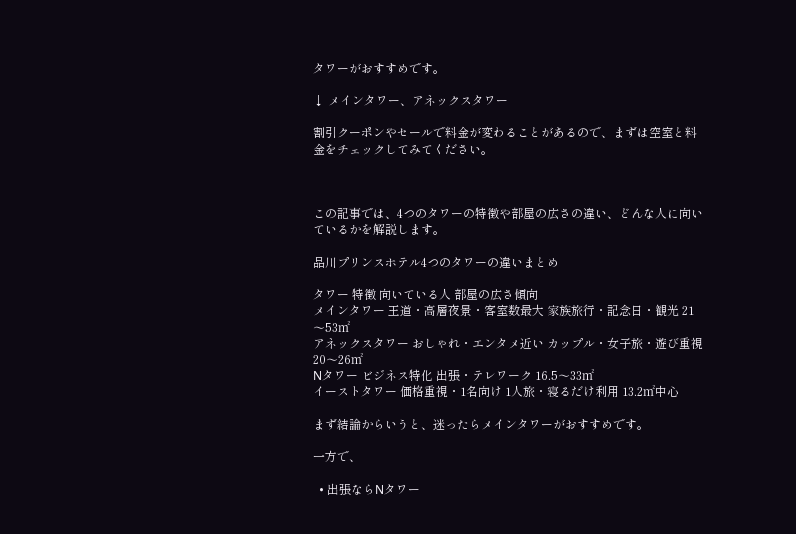タワーがおすすめです。

↓ メインタワー、アネックスタワー

割引クーポンやセールで料金が変わることがあるので、まずは空室と料金をチェックしてみてください。



この記事では、4つのタワーの特徴や部屋の広さの違い、どんな人に向いているかを解説します。

品川プリンスホテル4つのタワーの違いまとめ

タワー 特徴 向いている人 部屋の広さ傾向
メインタワー 王道・高層夜景・客室数最大 家族旅行・記念日・観光 21〜53㎡
アネックスタワー おしゃれ・エンタメ近い カップル・女子旅・遊び重視 20〜26㎡
Nタワー ビジネス特化 出張・テレワーク 16.5〜33㎡
イーストタワー 価格重視・1名向け 1人旅・寝るだけ利用 13.2㎡中心

まず結論からいうと、迷ったらメインタワーがおすすめです。

一方で、

  • 出張ならNタワー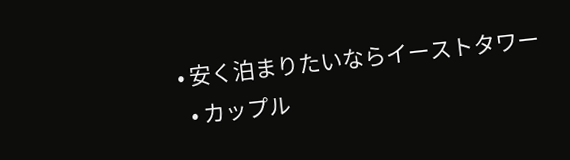• 安く泊まりたいならイーストタワー
  • カップル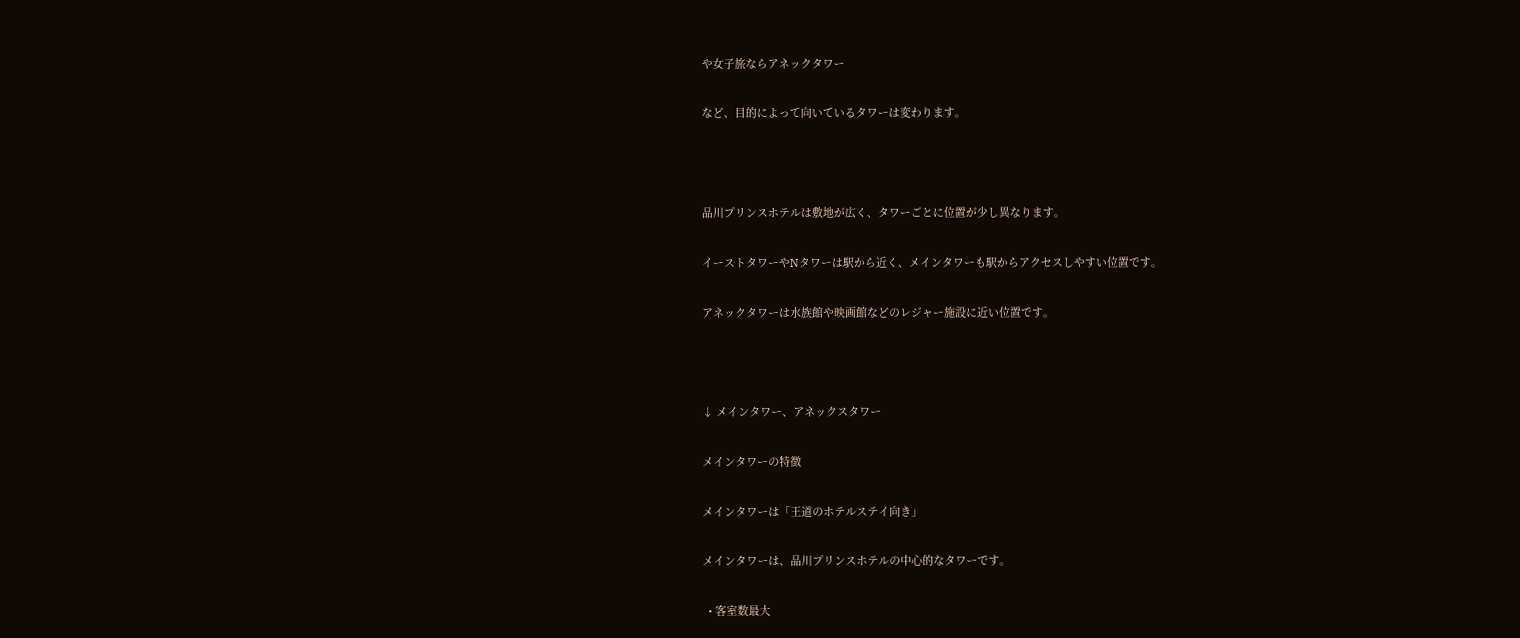や女子旅ならアネックタワー

など、目的によって向いているタワーは変わります。



品川プリンスホテルは敷地が広く、タワーごとに位置が少し異なります。

イーストタワーやNタワーは駅から近く、メインタワーも駅からアクセスしやすい位置です。

アネックタワーは水族館や映画館などのレジャー施設に近い位置です。



↓ メインタワー、アネックスタワー

メインタワーの特徴

メインタワーは「王道のホテルステイ向き」

メインタワーは、品川プリンスホテルの中心的なタワーです。

  • 客室数最大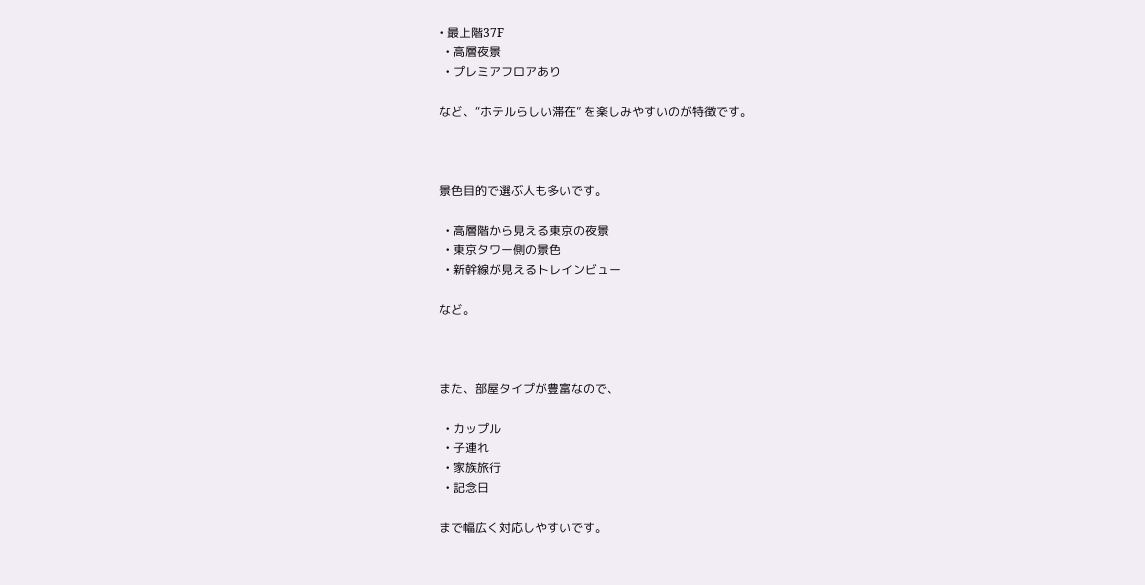• 最上階37F
  • 高層夜景
  • プレミアフロアあり

など、“ホテルらしい滞在” を楽しみやすいのが特徴です。



景色目的で選ぶ人も多いです。

  • 高層階から見える東京の夜景
  • 東京タワー側の景色
  • 新幹線が見えるトレインビュー

など。



また、部屋タイプが豊富なので、

  • カップル
  • 子連れ
  • 家族旅行
  • 記念日

まで幅広く対応しやすいです。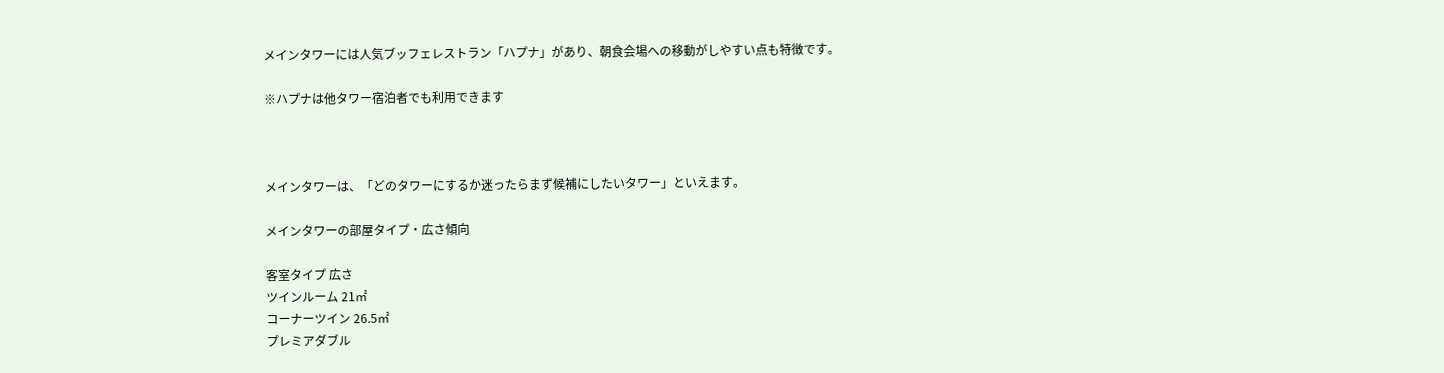メインタワーには人気ブッフェレストラン「ハプナ」があり、朝食会場への移動がしやすい点も特徴です。

※ハプナは他タワー宿泊者でも利用できます



メインタワーは、「どのタワーにするか迷ったらまず候補にしたいタワー」といえます。

メインタワーの部屋タイプ・広さ傾向

客室タイプ 広さ
ツインルーム 21㎡
コーナーツイン 26.5㎡
プレミアダブル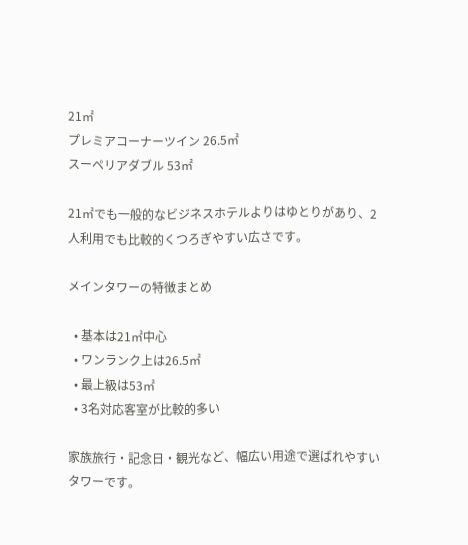21㎡
プレミアコーナーツイン 26.5㎡
スーペリアダブル 53㎡

21㎡でも一般的なビジネスホテルよりはゆとりがあり、2人利用でも比較的くつろぎやすい広さです。

メインタワーの特徴まとめ

  • 基本は21㎡中心
  • ワンランク上は26.5㎡
  • 最上級は53㎡
  • 3名対応客室が比較的多い

家族旅行・記念日・観光など、幅広い用途で選ばれやすいタワーです。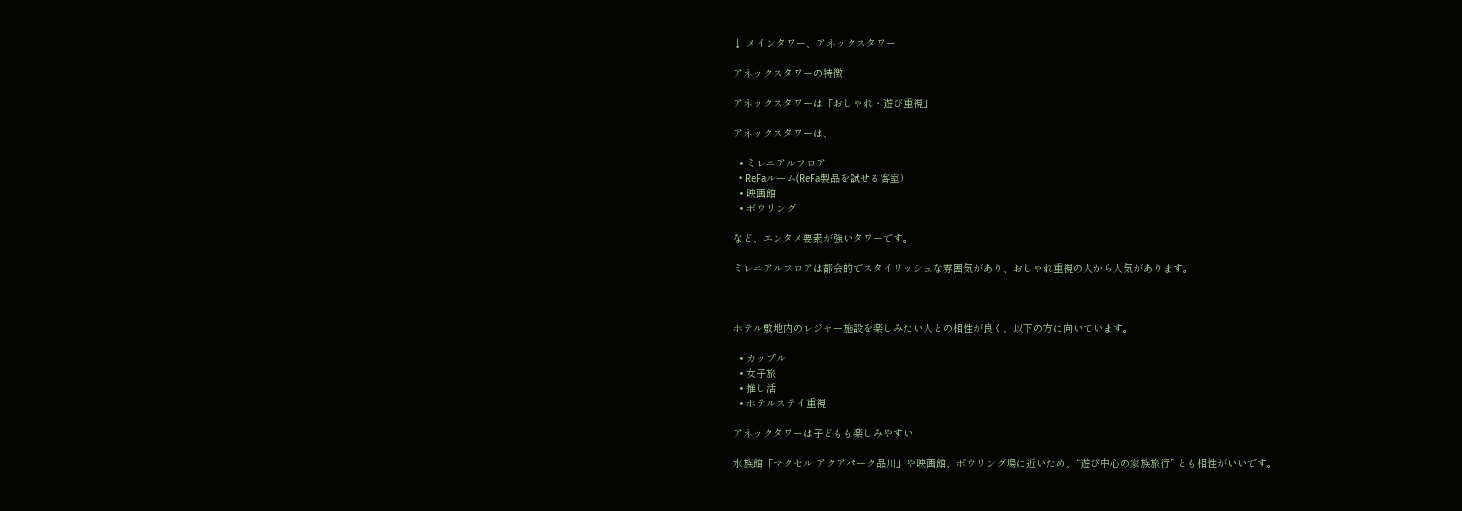↓ メインタワー、アネックスタワー

アネックスタワーの特徴

アネックスタワーは「おしゃれ・遊び重視」

アネックスタワーは、

  • ミレニアルフロア
  • ReFaルーム(ReFa製品を試せる客室)
  • 映画館
  • ボウリング

など、エンタメ要素が強いタワーです。

ミレニアルフロアは都会的でスタイリッシュな雰囲気があり、おしゃれ重視の人から人気があります。



ホテル敷地内のレジャー施設を楽しみたい人との相性が良く、以下の方に向いています。

  • カップル
  • 女子旅
  • 推し活
  • ホテルステイ重視

アネックタワーは子どもも楽しみやすい

水族館「マクセル アクアパーク品川」や映画館、ボウリング場に近いため、“遊び中心の家族旅行” とも相性がいいです。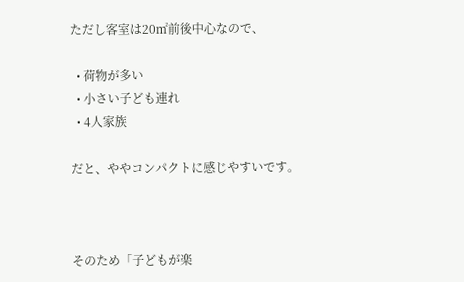ただし客室は20㎡前後中心なので、

  • 荷物が多い
  • 小さい子ども連れ
  • 4人家族

だと、ややコンパクトに感じやすいです。



そのため「子どもが楽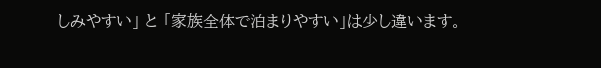しみやすい」 と 「家族全体で泊まりやすい」は少し違います。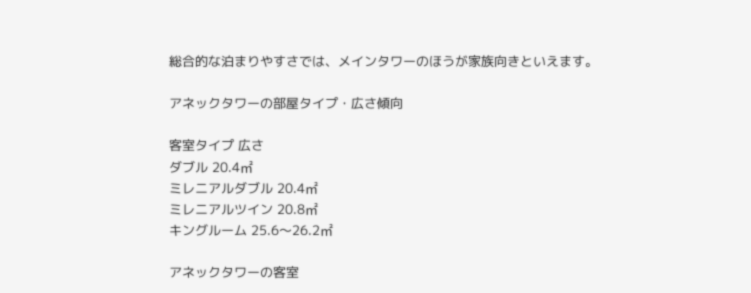総合的な泊まりやすさでは、メインタワーのほうが家族向きといえます。

アネックタワーの部屋タイプ・広さ傾向

客室タイプ 広さ
ダブル 20.4㎡
ミレニアルダブル 20.4㎡
ミレニアルツイン 20.8㎡
キングルーム 25.6〜26.2㎡

アネックタワーの客室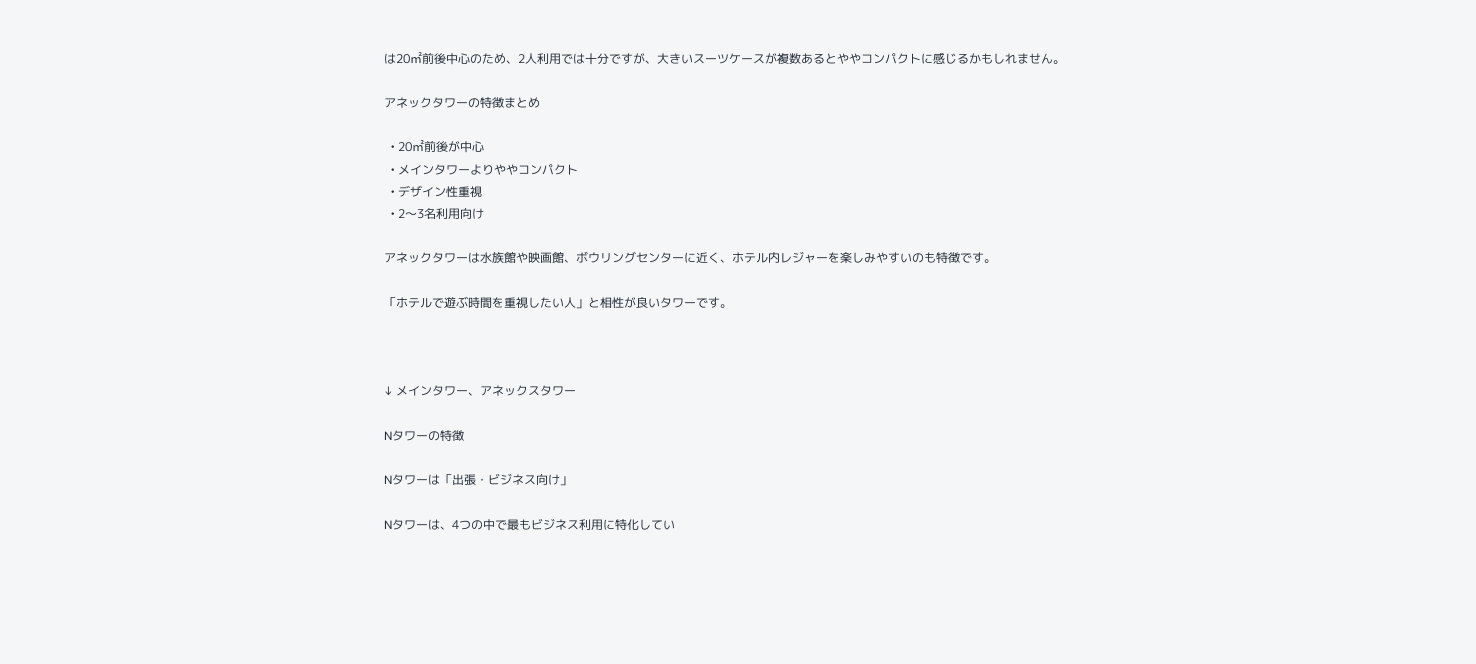は20㎡前後中心のため、2人利用では十分ですが、大きいスーツケースが複数あるとややコンパクトに感じるかもしれません。

アネックタワーの特徴まとめ

  • 20㎡前後が中心
  • メインタワーよりややコンパクト
  • デザイン性重視
  • 2〜3名利用向け

アネックタワーは水族館や映画館、ボウリングセンターに近く、ホテル内レジャーを楽しみやすいのも特徴です。

「ホテルで遊ぶ時間を重視したい人」と相性が良いタワーです。



↓ メインタワー、アネックスタワー

Nタワーの特徴

Nタワーは「出張・ビジネス向け」

Nタワーは、4つの中で最もビジネス利用に特化してい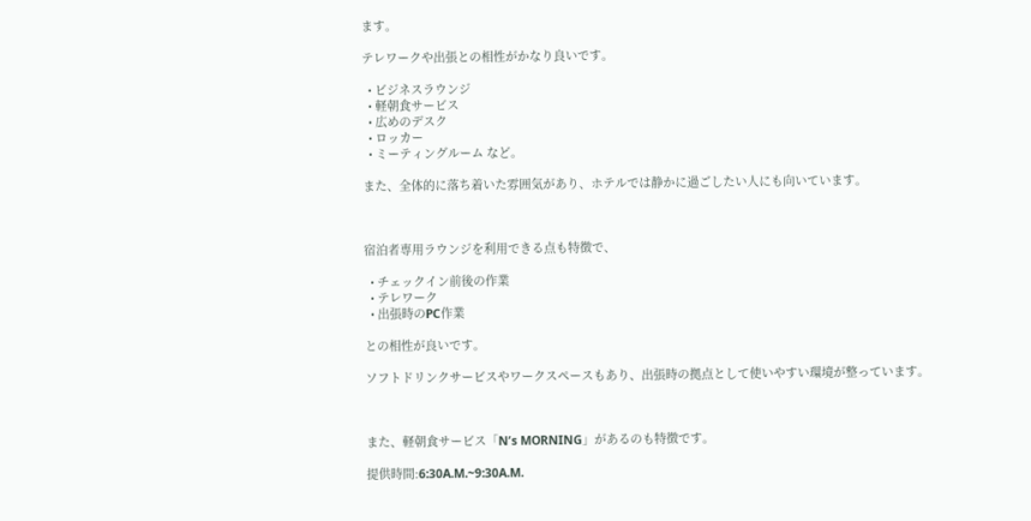ます。

テレワークや出張との相性がかなり良いです。

  • ビジネスラウンジ
  • 軽朝食サービス
  • 広めのデスク
  • ロッカー
  • ミーティングルーム など。

また、全体的に落ち着いた雰囲気があり、ホテルでは静かに過ごしたい人にも向いています。



宿泊者専用ラウンジを利用できる点も特徴で、

  • チェックイン前後の作業
  • テレワーク
  • 出張時のPC作業

との相性が良いです。

ソフトドリンクサービスやワークスペースもあり、出張時の拠点として使いやすい環境が整っています。



また、軽朝食サービス「N’s MORNING」があるのも特徴です。

提供時間:6:30A.M.~9:30A.M.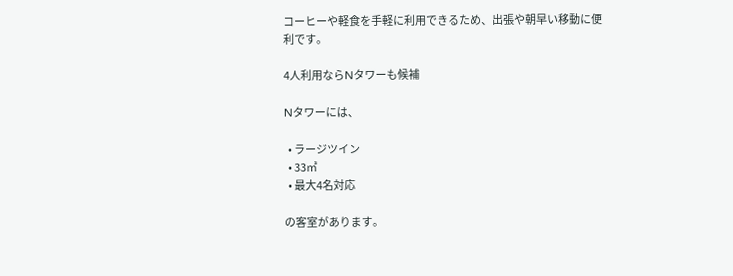コーヒーや軽食を手軽に利用できるため、出張や朝早い移動に便利です。

4人利用ならNタワーも候補

Nタワーには、

  • ラージツイン
  • 33㎡
  • 最大4名対応

の客室があります。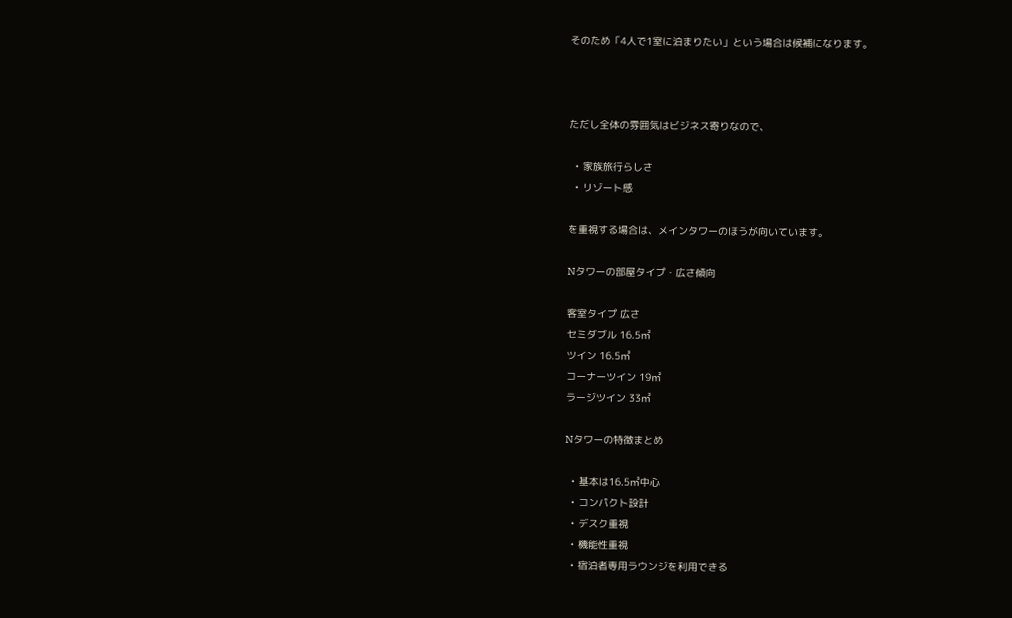そのため「4人で1室に泊まりたい」という場合は候補になります。



ただし全体の雰囲気はビジネス寄りなので、

  • 家族旅行らしさ
  • リゾート感

を重視する場合は、メインタワーのほうが向いています。

Nタワーの部屋タイプ・広さ傾向

客室タイプ 広さ
セミダブル 16.5㎡
ツイン 16.5㎡
コーナーツイン 19㎡
ラージツイン 33㎡

Nタワーの特徴まとめ

  • 基本は16.5㎡中心
  • コンパクト設計
  • デスク重視
  • 機能性重視
  • 宿泊者専用ラウンジを利用できる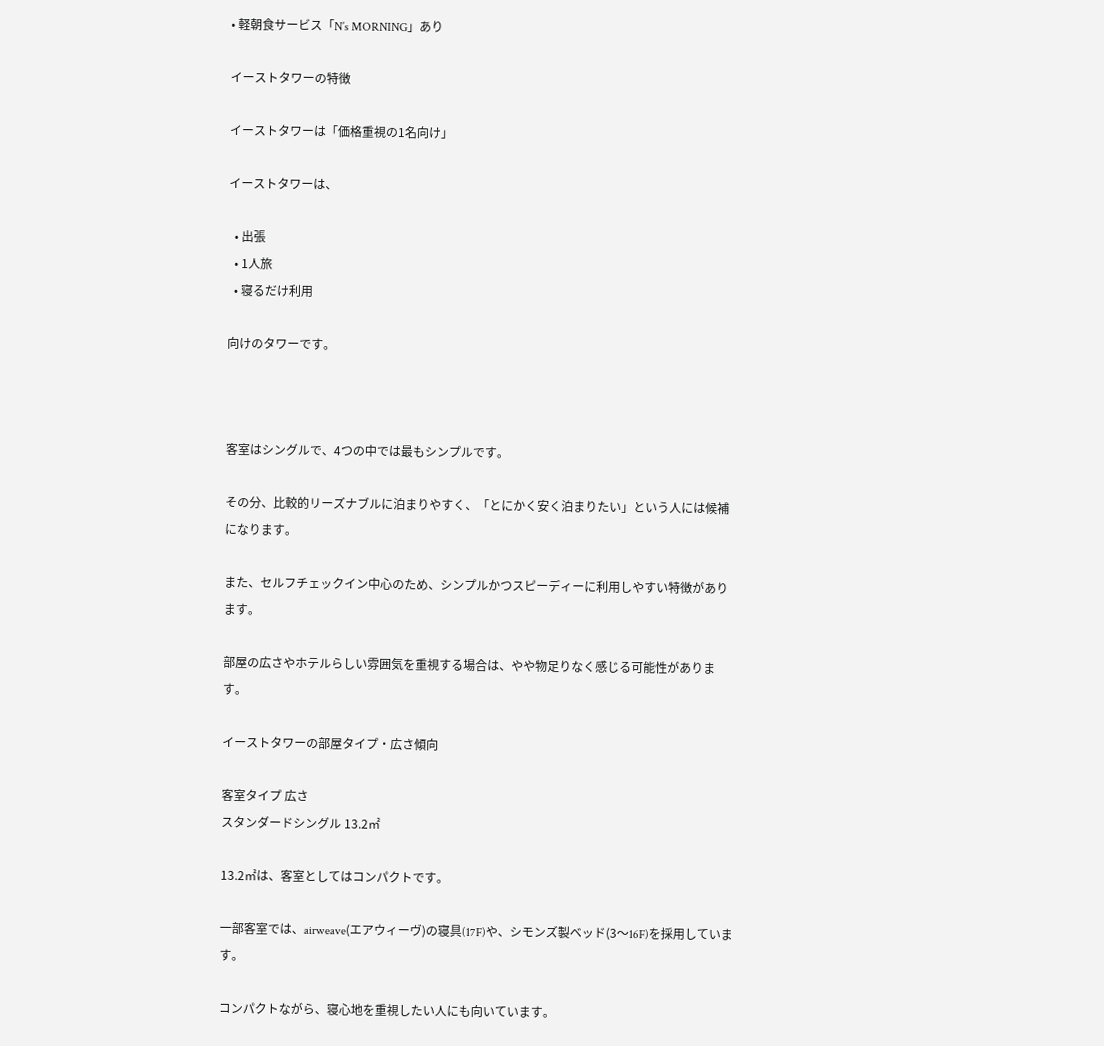• 軽朝食サービス「N’s MORNING」あり

イーストタワーの特徴

イーストタワーは「価格重視の1名向け」

イーストタワーは、

  • 出張
  • 1人旅
  • 寝るだけ利用

向けのタワーです。



客室はシングルで、4つの中では最もシンプルです。

その分、比較的リーズナブルに泊まりやすく、「とにかく安く泊まりたい」という人には候補になります。

また、セルフチェックイン中心のため、シンプルかつスピーディーに利用しやすい特徴があります。

部屋の広さやホテルらしい雰囲気を重視する場合は、やや物足りなく感じる可能性があります。

イーストタワーの部屋タイプ・広さ傾向

客室タイプ 広さ
スタンダードシングル 13.2㎡

13.2㎡は、客室としてはコンパクトです。

一部客室では、airweave(エアウィーヴ)の寝具(17F)や、シモンズ製ベッド(3〜16F)を採用しています。

コンパクトながら、寝心地を重視したい人にも向いています。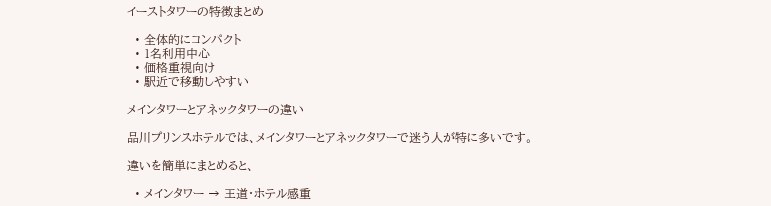イーストタワーの特徴まとめ

  • 全体的にコンパクト
  • 1名利用中心
  • 価格重視向け
  • 駅近で移動しやすい

メインタワーとアネックタワーの違い

品川プリンスホテルでは、メインタワーとアネックタワーで迷う人が特に多いです。

違いを簡単にまとめると、

  • メインタワー → 王道・ホテル感重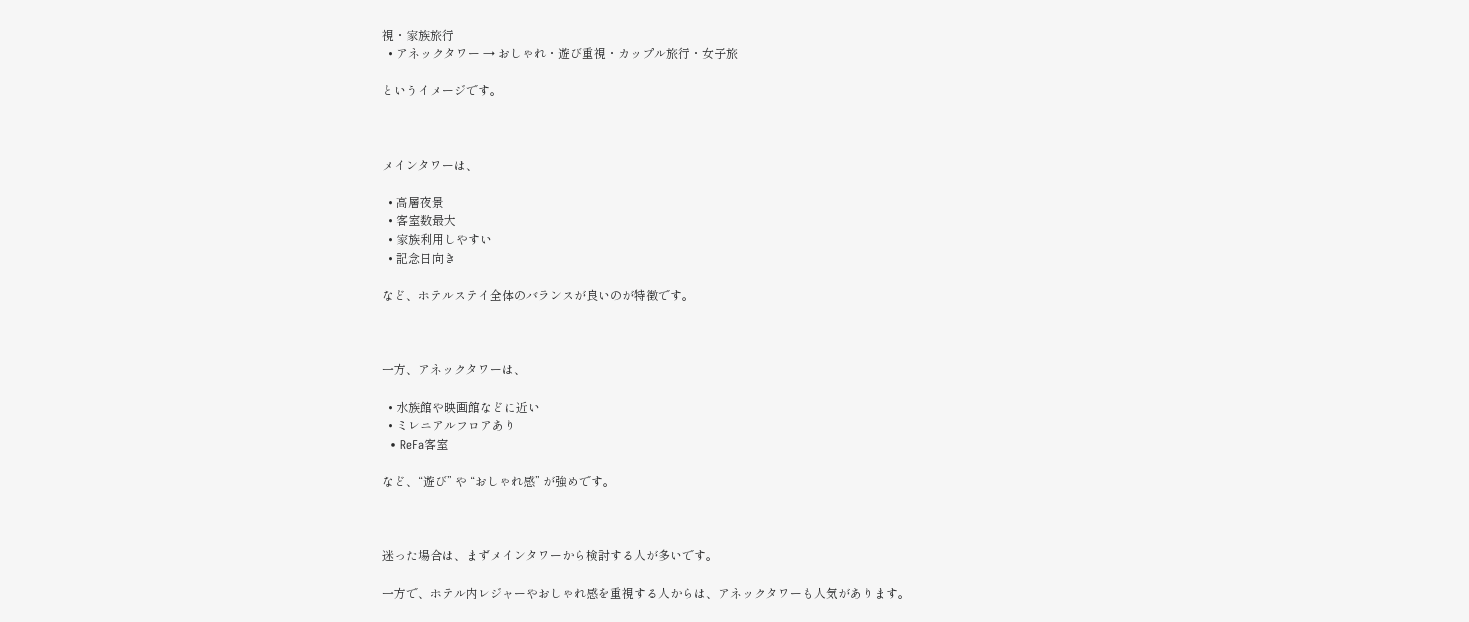視・家族旅行
  • アネックタワー → おしゃれ・遊び重視・カップル旅行・女子旅

というイメージです。



メインタワーは、

  • 高層夜景
  • 客室数最大
  • 家族利用しやすい
  • 記念日向き

など、ホテルステイ全体のバランスが良いのが特徴です。



一方、アネックタワーは、

  • 水族館や映画館などに近い
  • ミレニアルフロアあり
  • ReFa客室

など、“遊び” や “おしゃれ感” が強めです。



迷った場合は、まずメインタワーから検討する人が多いです。

一方で、ホテル内レジャーやおしゃれ感を重視する人からは、アネックタワーも人気があります。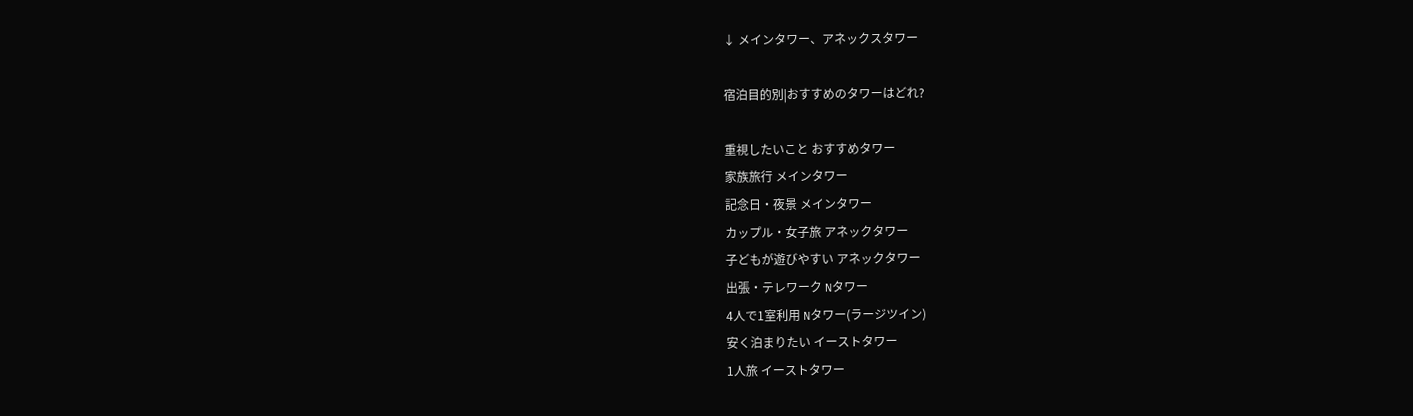↓ メインタワー、アネックスタワー

宿泊目的別|おすすめのタワーはどれ?

重視したいこと おすすめタワー
家族旅行 メインタワー
記念日・夜景 メインタワー
カップル・女子旅 アネックタワー
子どもが遊びやすい アネックタワー
出張・テレワーク Nタワー
4人で1室利用 Nタワー(ラージツイン)
安く泊まりたい イーストタワー
1人旅 イーストタワー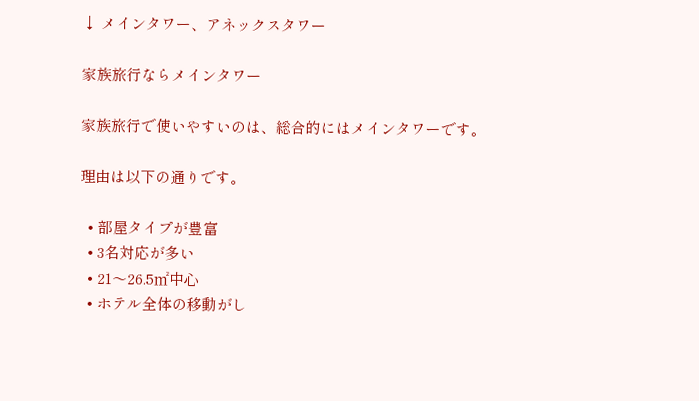↓ メインタワー、アネックスタワー

家族旅行ならメインタワー

家族旅行で使いやすいのは、総合的にはメインタワーです。

理由は以下の通りです。

  • 部屋タイプが豊富
  • 3名対応が多い
  • 21〜26.5㎡中心
  • ホテル全体の移動がし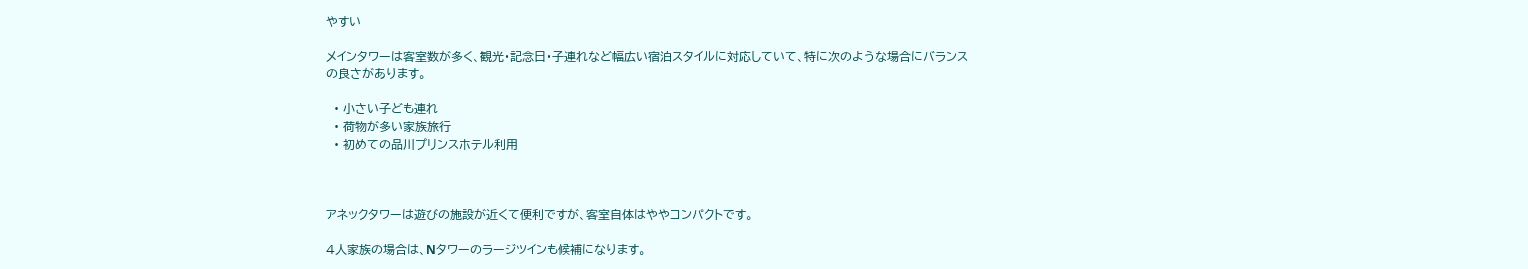やすい

メインタワーは客室数が多く、観光・記念日・子連れなど幅広い宿泊スタイルに対応していて、特に次のような場合にバランスの良さがあります。

  • 小さい子ども連れ
  • 荷物が多い家族旅行
  • 初めての品川プリンスホテル利用



アネックタワーは遊びの施設が近くて便利ですが、客室自体はややコンパクトです。

4人家族の場合は、Nタワーのラージツインも候補になります。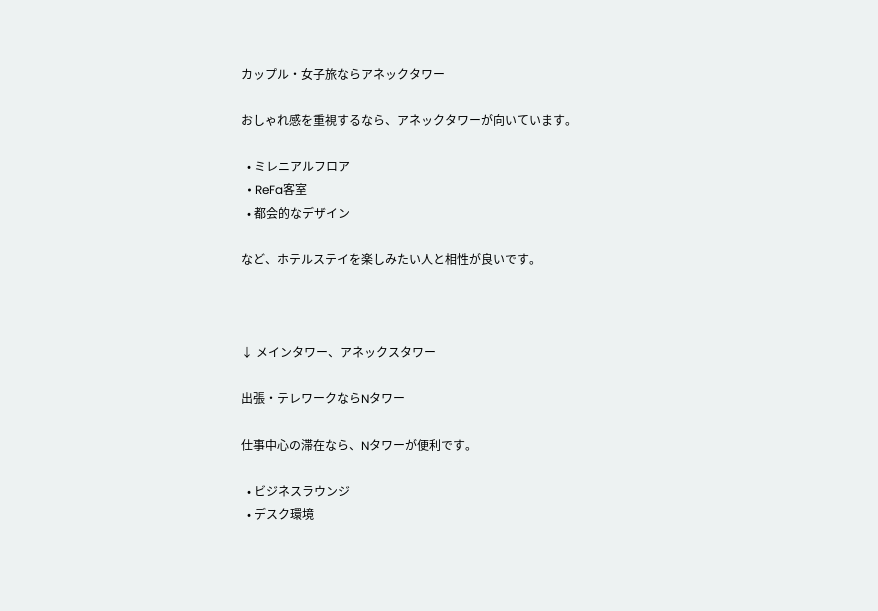カップル・女子旅ならアネックタワー

おしゃれ感を重視するなら、アネックタワーが向いています。

  • ミレニアルフロア
  • ReFa客室
  • 都会的なデザイン

など、ホテルステイを楽しみたい人と相性が良いです。



↓ メインタワー、アネックスタワー

出張・テレワークならNタワー

仕事中心の滞在なら、Nタワーが便利です。

  • ビジネスラウンジ
  • デスク環境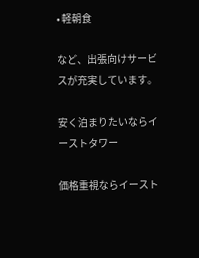• 軽朝食

など、出張向けサービスが充実しています。

安く泊まりたいならイーストタワー

価格重視ならイースト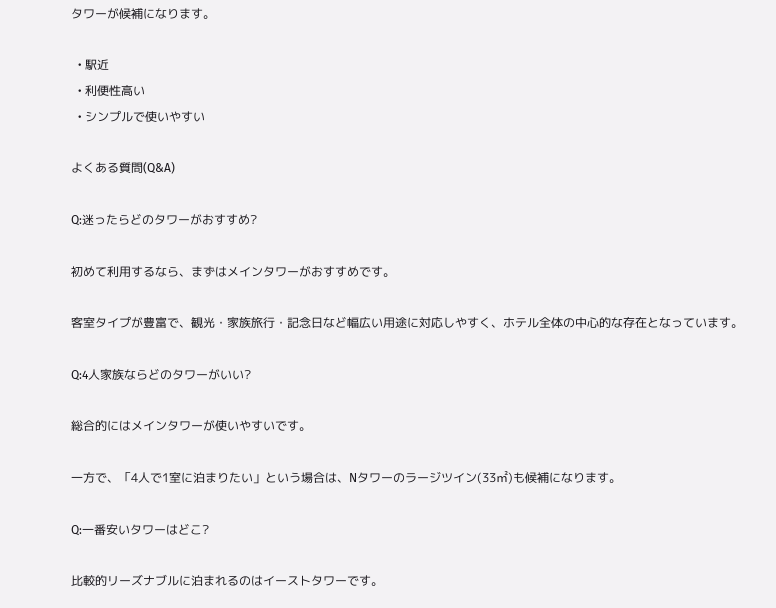タワーが候補になります。

  • 駅近
  • 利便性高い
  • シンプルで使いやすい

よくある質問(Q&A)

Q:迷ったらどのタワーがおすすめ?

初めて利用するなら、まずはメインタワーがおすすめです。

客室タイプが豊富で、観光・家族旅行・記念日など幅広い用途に対応しやすく、ホテル全体の中心的な存在となっています。

Q:4人家族ならどのタワーがいい?

総合的にはメインタワーが使いやすいです。

一方で、「4人で1室に泊まりたい」という場合は、Nタワーのラージツイン(33㎡)も候補になります。

Q:一番安いタワーはどこ?

比較的リーズナブルに泊まれるのはイーストタワーです。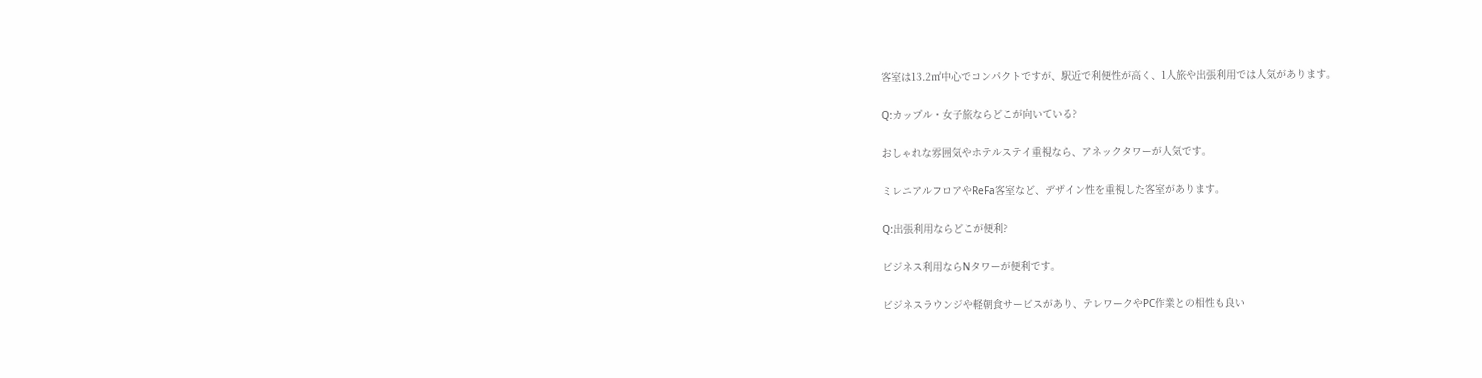客室は13.2㎡中心でコンパクトですが、駅近で利便性が高く、1人旅や出張利用では人気があります。

Q:カップル・女子旅ならどこが向いている?

おしゃれな雰囲気やホテルステイ重視なら、アネックタワーが人気です。

ミレニアルフロアやReFa客室など、デザイン性を重視した客室があります。

Q:出張利用ならどこが便利?

ビジネス利用ならNタワーが便利です。

ビジネスラウンジや軽朝食サービスがあり、テレワークやPC作業との相性も良い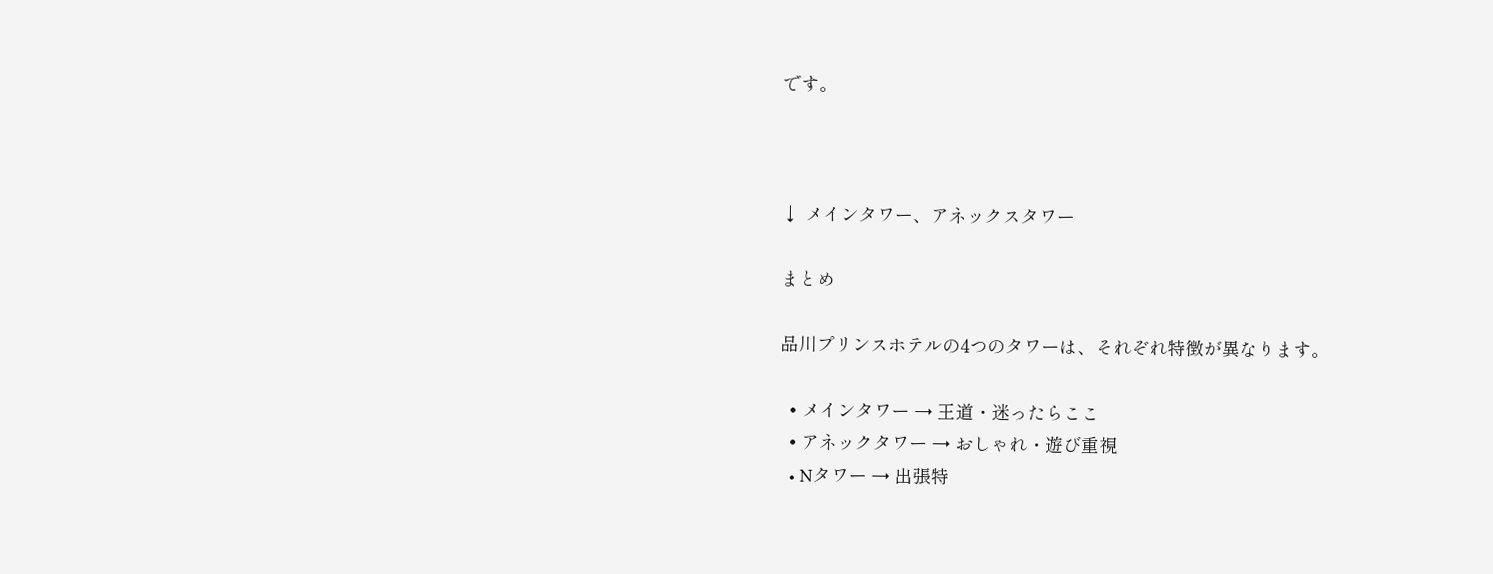です。



↓ メインタワー、アネックスタワー

まとめ

品川プリンスホテルの4つのタワーは、それぞれ特徴が異なります。

  • メインタワー → 王道・迷ったらここ
  • アネックタワー → おしゃれ・遊び重視
  • Nタワー → 出張特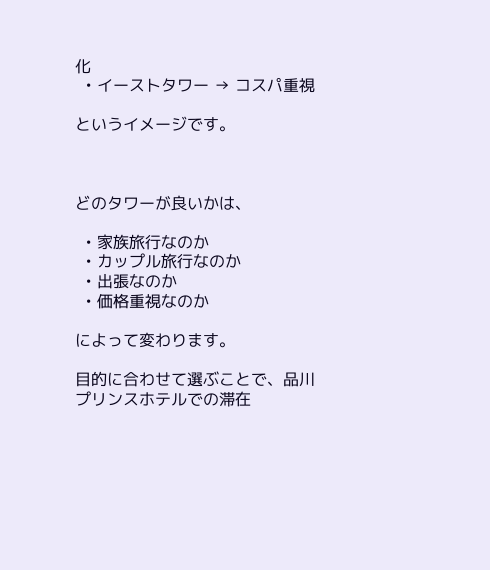化
  • イーストタワー → コスパ重視

というイメージです。



どのタワーが良いかは、

  • 家族旅行なのか
  • カップル旅行なのか
  • 出張なのか
  • 価格重視なのか

によって変わります。

目的に合わせて選ぶことで、品川プリンスホテルでの滞在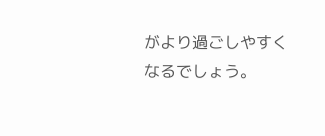がより過ごしやすくなるでしょう。